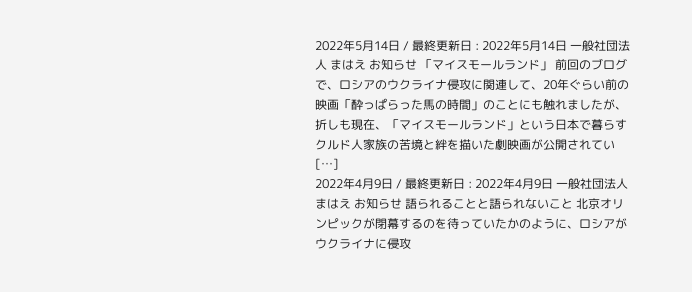2022年5月14日 / 最終更新日 : 2022年5月14日 一般社団法人 まはえ お知らせ 「マイスモールランド」 前回のブログで、ロシアのウクライナ侵攻に関連して、20年ぐらい前の映画「酔っぱらった馬の時間」のことにも触れましたが、折しも現在、「マイスモールランド」という日本で暮らすクルド人家族の苦境と絆を描いた劇映画が公開されてい […]
2022年4月9日 / 最終更新日 : 2022年4月9日 一般社団法人 まはえ お知らせ 語られることと語られないこと 北京オリンピックが閉幕するのを待っていたかのように、ロシアがウクライナに侵攻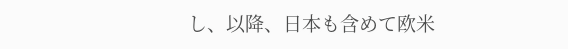し、以降、日本も含めて欧米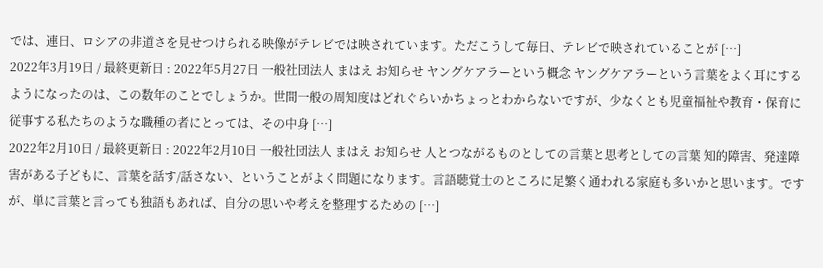では、連日、ロシアの非道さを見せつけられる映像がテレビでは映されています。ただこうして毎日、テレビで映されていることが […]
2022年3月19日 / 最終更新日 : 2022年5月27日 一般社団法人 まはえ お知らせ ヤングケアラーという概念 ヤングケアラーという言葉をよく耳にするようになったのは、この数年のことでしょうか。世間一般の周知度はどれぐらいかちょっとわからないですが、少なくとも児童福祉や教育・保育に従事する私たちのような職種の者にとっては、その中身 […]
2022年2月10日 / 最終更新日 : 2022年2月10日 一般社団法人 まはえ お知らせ 人とつながるものとしての言葉と思考としての言葉 知的障害、発達障害がある子どもに、言葉を話す/話さない、ということがよく問題になります。言語聴覚士のところに足繁く通われる家庭も多いかと思います。ですが、単に言葉と言っても独語もあれば、自分の思いや考えを整理するための […]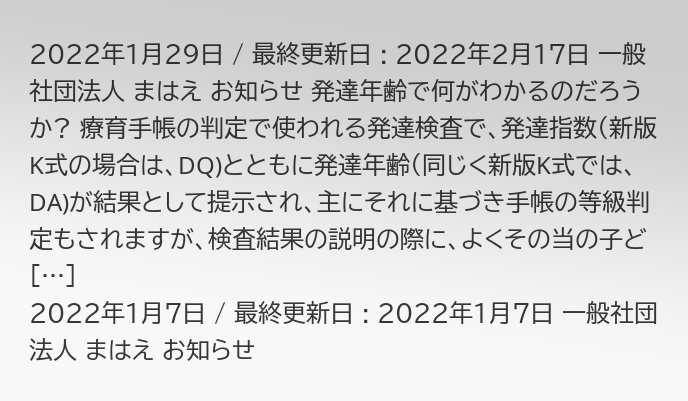2022年1月29日 / 最終更新日 : 2022年2月17日 一般社団法人 まはえ お知らせ 発達年齢で何がわかるのだろうか? 療育手帳の判定で使われる発達検査で、発達指数(新版K式の場合は、DQ)とともに発達年齢(同じく新版K式では、DA)が結果として提示され、主にそれに基づき手帳の等級判定もされますが、検査結果の説明の際に、よくその当の子ど […]
2022年1月7日 / 最終更新日 : 2022年1月7日 一般社団法人 まはえ お知らせ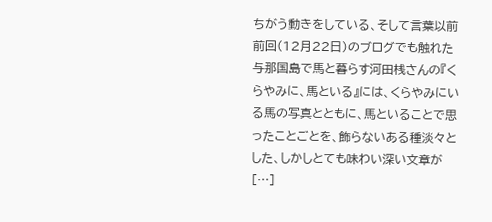ちがう動きをしている、そして言葉以前 前回(12月22日)のブログでも触れた与那国島で馬と暮らす河田桟さんの『くらやみに、馬といる』には、くらやみにいる馬の写真とともに、馬といることで思ったことごとを、飾らないある種淡々とした、しかしとても味わい深い文章が […]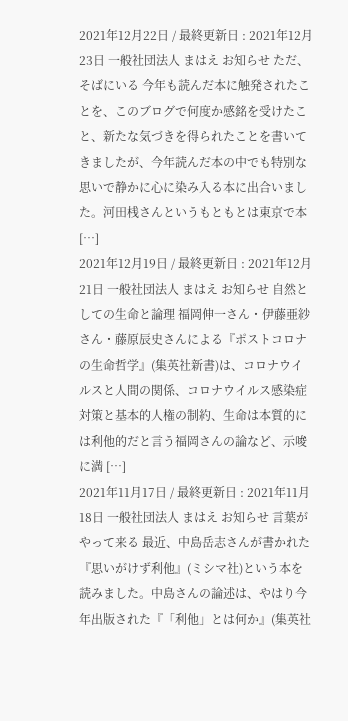2021年12月22日 / 最終更新日 : 2021年12月23日 一般社団法人 まはえ お知らせ ただ、そばにいる 今年も読んだ本に触発されたことを、このブログで何度か感銘を受けたこと、新たな気づきを得られたことを書いてきましたが、今年読んだ本の中でも特別な思いで静かに心に染み入る本に出合いました。河田桟さんというもともとは東京で本 […]
2021年12月19日 / 最終更新日 : 2021年12月21日 一般社団法人 まはえ お知らせ 自然としての生命と論理 福岡伸一さん・伊藤亜紗さん・藤原辰史さんによる『ポストコロナの生命哲学』(集英社新書)は、コロナウイルスと人間の関係、コロナウイルス感染症対策と基本的人権の制約、生命は本質的には利他的だと言う福岡さんの論など、示唆に満 […]
2021年11月17日 / 最終更新日 : 2021年11月18日 一般社団法人 まはえ お知らせ 言葉がやって来る 最近、中島岳志さんが書かれた『思いがけず利他』(ミシマ社)という本を読みました。中島さんの論述は、やはり今年出版された『「利他」とは何か』(集英社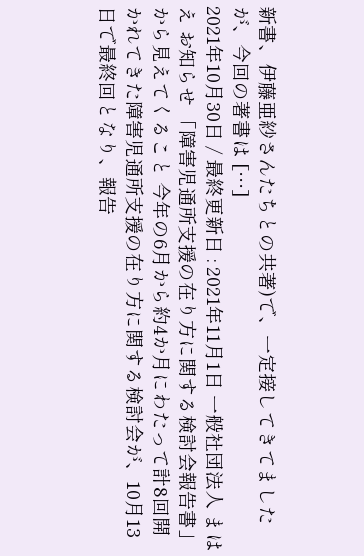新書、伊藤亜紗さんたちとの共著)で、一定接してきてましたが、今回の著書は […]
2021年10月30日 / 最終更新日 : 2021年11月1日 一般社団法人 まはえ お知らせ 「障害児通所支援の在り方に関する検討会報告書」から見えてくること 今年の6月から約4か月にわたって計8回開かれてきた障害児通所支援の在り方に関する検討会が、10月13日で最終回となり、報告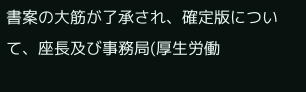書案の大筋が了承され、確定版について、座長及び事務局(厚生労働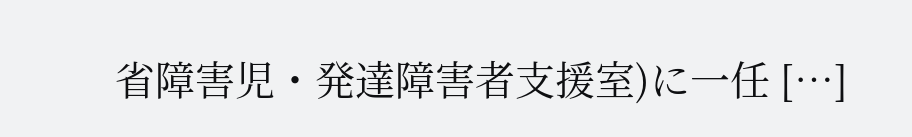省障害児・発達障害者支援室)に一任 […]